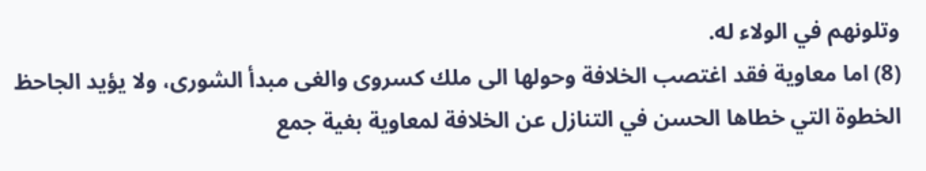وتلونهم في الولاء له.
(8) اما معاوية فقد اغتصب الخلافة وحولها الى ملك كسروى والغى مبدأ الشورى، ولا يؤيد الجاحظ الخطوة التي خطاها الحسن في التنازل عن الخلافة لمعاوية بغية جمع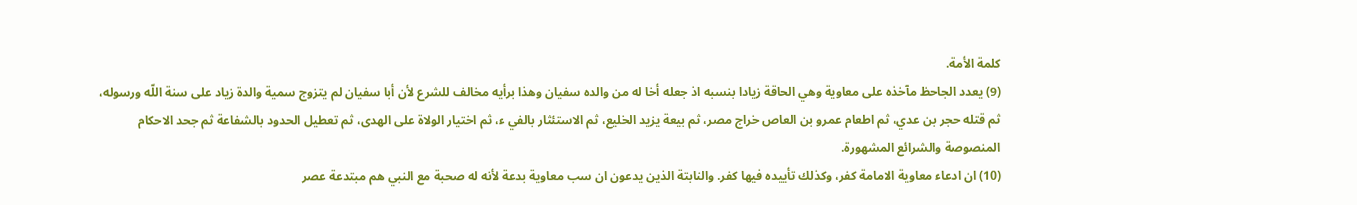كلمة الأمة.
(9) يعدد الجاحظ مآخذه على معاوية وهي الحاقة زيادا بنسبه اذ جعله أخا له من والده سفيان وهذا برأيه مخالف للشرع لأن أبا سفيان لم يتزوج سمية والدة زياد على سنة اللّه ورسوله، ثم قتله حجر بن عدي، ثم اطعام عمرو بن العاص خراج مصر، ثم بيعة يزيد الخليع، ثم الاستئثار بالفي ء، ثم اختيار الولاة على الهدى، ثم تعطيل الحدود بالشفاعة ثم جحد الاحكام المنصوصة والشرائع المشهورة.
(10) ان ادعاء معاوية الامامة كفر، وكذلك تأييده فيها كفر. والنابتة الذين يدعون ان سب معاوية بدعة لأنه له صحبة مع النبي هم مبتدعة عصر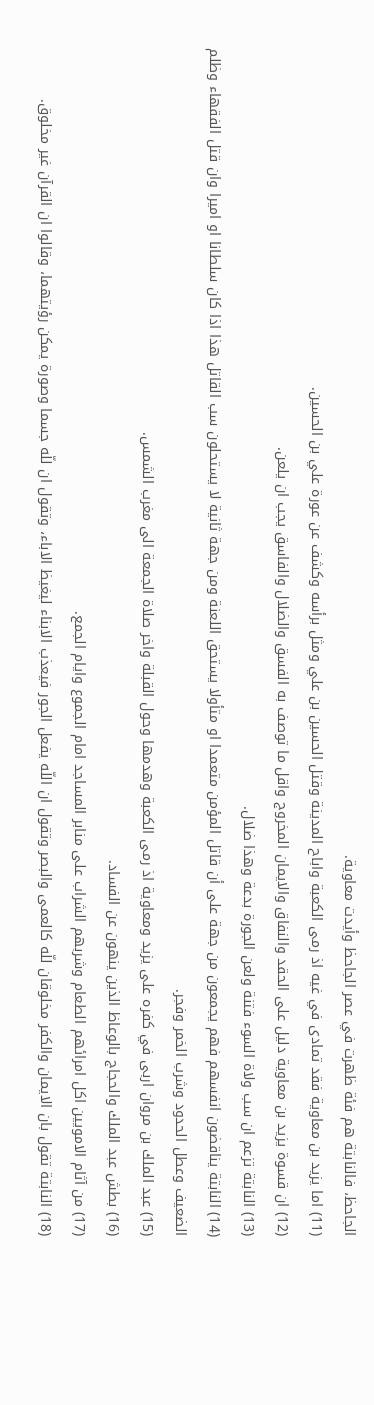الجاحظ، فالنابتة هم فئة ظهرت في عصر الجاحظ وأيدت معاوية.
(11) اما يزيد بن معاوية فقد تمادى في غيه اذ رمى الكعبة واباح المدينة وقتل الحسين بن علي ومثل برأسه وكشف عن عورة علي بن الحسين.
(12) ان قسوة يزيد بن معاوية دليل على الحقد والنفاق والايمان المخروج واقل ما توصف به الفسق والضلال والفاسق يجب ان يلعن.
(13) النابتة تزعم ان سب ولاة السوء فتنة ولعن الجورة بدعة وهذا ضلال.
(14) النابتة يناقضون انفسهم فهم يجمعون من جهة على أن قاتل المؤمن متعمدا او متأولا يستحق اللعنة ومن جهة ثانية لا يستحلون سب القاتل هذا اذا كان سلطانا او اميرا وان قتل الفقهاء وظلم الضعيف وعطل الحدود وشرب الخمر وفجر.
(15) عبد الملك بن مروان اربى في كفره على يزيد ومعاوية اذ رمى الكعبة وهدمها وحول القبلة واخر صلاة الجمعة الى مغرب الشمس.
(16) بطش عبد الملك والحجاج بالوعاظ الذين ينهون عن الفساد.
(17) من آثام الامويين اكل امرائهم الطعام وشربهم الشراب على منابر المساجد امام الجموع وايام الجمع.
(18) النابتة تقول بان الايمان والكفر مخلوقان للّه كالعمى والبصر وتقول ان اللّه يفعل الجور فيعذب الابناء ليغيظ الاباء، وتقول ان للّه جسما وصورة يمكن رؤيتهما، وقالوا ان القرآن غير مخلوق.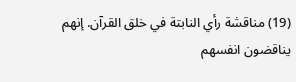(19) مناقشة رأي النابتة في خلق القرآن. إنهم يناقضون انفسهم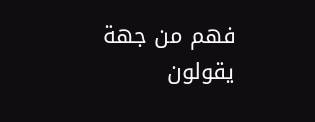فهم من جهة يقولون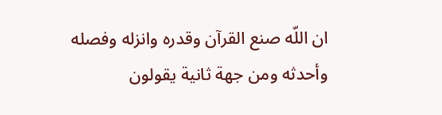ان اللّه صنع القرآن وقدره وانزله وفصله وأحدثه ومن جهة ثانية يقولون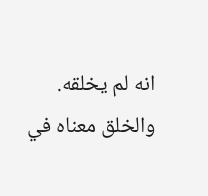انه لم يخلقه. والخلق معناه في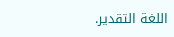اللغة التقدير.